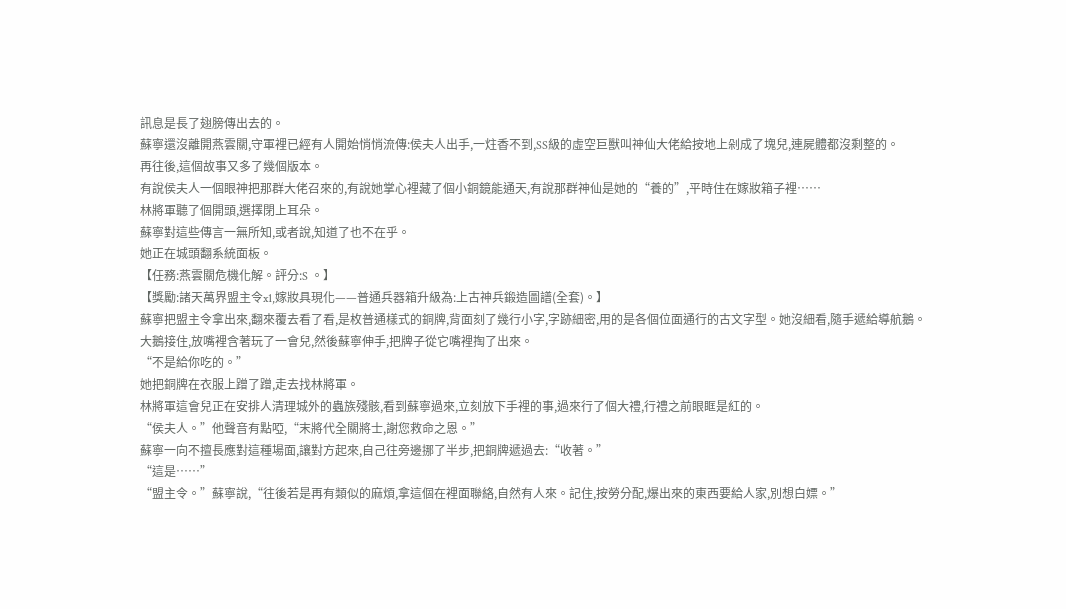訊息是長了翅膀傳出去的。
蘇寧還沒離開燕雲關,守軍裡已經有人開始悄悄流傳:侯夫人出手,一炷香不到,SS級的虛空巨獸叫神仙大佬給按地上剁成了塊兒,連屍體都沒剩整的。
再往後,這個故事又多了幾個版本。
有說侯夫人一個眼神把那群大佬召來的,有說她掌心裡藏了個小銅鏡能通天,有說那群神仙是她的“養的”,平時住在嫁妝箱子裡……
林將軍聽了個開頭,選擇閉上耳朵。
蘇寧對這些傳言一無所知,或者說,知道了也不在乎。
她正在城頭翻系統面板。
【任務:燕雲關危機化解。評分:S 。】
【獎勵:諸天萬界盟主令x1,嫁妝具現化——普通兵器箱升級為:上古神兵鍛造圖譜(全套)。】
蘇寧把盟主令拿出來,翻來覆去看了看,是枚普通樣式的銅牌,背面刻了幾行小字,字跡細密,用的是各個位面通行的古文字型。她沒細看,隨手遞給導航鵝。
大鵝接住,放嘴裡含著玩了一會兒,然後蘇寧伸手,把牌子從它嘴裡掏了出來。
“不是給你吃的。”
她把銅牌在衣服上蹭了蹭,走去找林將軍。
林將軍這會兒正在安排人清理城外的蟲族殘骸,看到蘇寧過來,立刻放下手裡的事,過來行了個大禮,行禮之前眼眶是紅的。
“侯夫人。”他聲音有點啞,“末將代全關將士,謝您救命之恩。”
蘇寧一向不擅長應對這種場面,讓對方起來,自己往旁邊挪了半步,把銅牌遞過去:“收著。”
“這是……”
“盟主令。”蘇寧說,“往後若是再有類似的麻煩,拿這個在裡面聯絡,自然有人來。記住,按勞分配,爆出來的東西要給人家,別想白嫖。”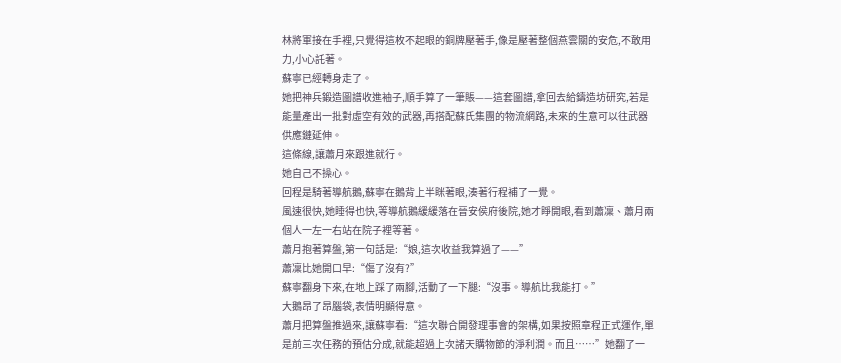林將軍接在手裡,只覺得這枚不起眼的銅牌壓著手,像是壓著整個燕雲關的安危,不敢用力,小心託著。
蘇寧已經轉身走了。
她把神兵鍛造圖譜收進袖子,順手算了一筆賬——這套圖譜,拿回去給鑄造坊研究,若是能量產出一批對虛空有效的武器,再搭配蘇氏集團的物流網路,未來的生意可以往武器供應鏈延伸。
這條線,讓蕭月來跟進就行。
她自己不操心。
回程是騎著導航鵝,蘇寧在鵝背上半眯著眼,湊著行程補了一覺。
風速很快,她睡得也快,等導航鵝緩緩落在晉安侯府後院,她才睜開眼,看到蕭凜、蕭月兩個人一左一右站在院子裡等著。
蕭月抱著算盤,第一句話是:“娘,這次收益我算過了——”
蕭凜比她開口早:“傷了沒有?”
蘇寧翻身下來,在地上踩了兩腳,活動了一下腿:“沒事。導航比我能打。”
大鵝昂了昂腦袋,表情明顯得意。
蕭月把算盤推過來,讓蘇寧看:“這次聯合開發理事會的架構,如果按照章程正式運作,單是前三次任務的預估分成,就能超過上次諸天購物節的淨利潤。而且……”她翻了一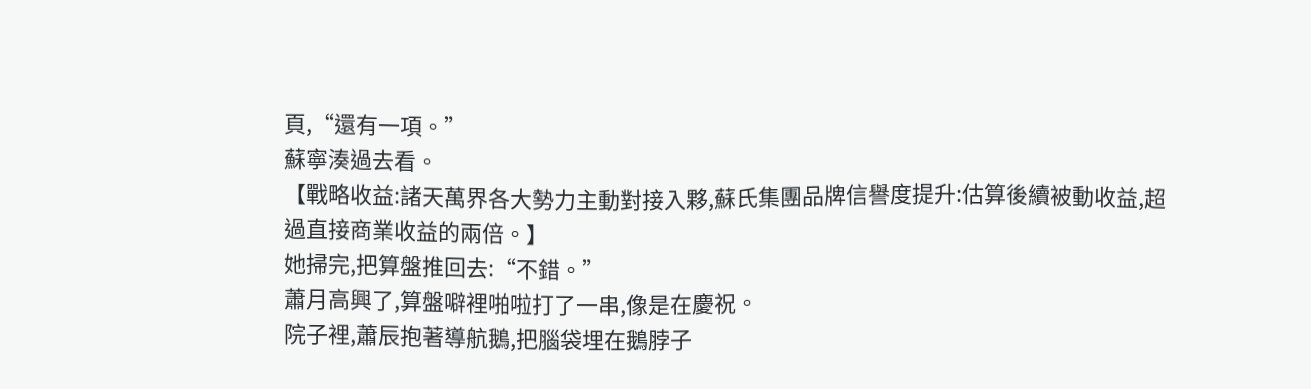頁,“還有一項。”
蘇寧湊過去看。
【戰略收益:諸天萬界各大勢力主動對接入夥,蘇氏集團品牌信譽度提升:估算後續被動收益,超過直接商業收益的兩倍。】
她掃完,把算盤推回去:“不錯。”
蕭月高興了,算盤噼裡啪啦打了一串,像是在慶祝。
院子裡,蕭辰抱著導航鵝,把腦袋埋在鵝脖子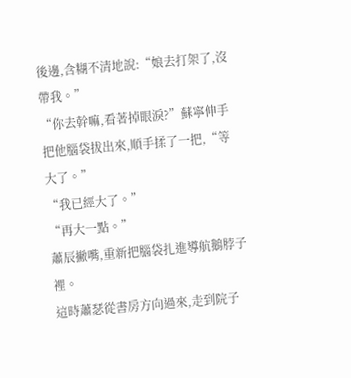後邊,含糊不清地說:“娘去打架了,沒帶我。”
“你去幹嘛,看著掉眼淚?”蘇寧伸手把他腦袋拔出來,順手揉了一把,“等大了。”
“我已經大了。”
“再大一點。”
蕭辰撇嘴,重新把腦袋扎進導航鵝脖子裡。
這時蕭瑟從書房方向過來,走到院子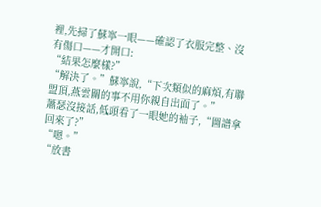裡,先掃了蘇寧一眼——確認了衣服完整、沒有傷口——才開口:
“結果怎麼樣?”
“解決了。”蘇寧說,“下次類似的麻煩,有聯盟頂,燕雲關的事不用你親自出面了。”
蕭瑟沒接話,低頭看了一眼她的袖子,“圖譜拿回來了?”
“嗯。”
“放書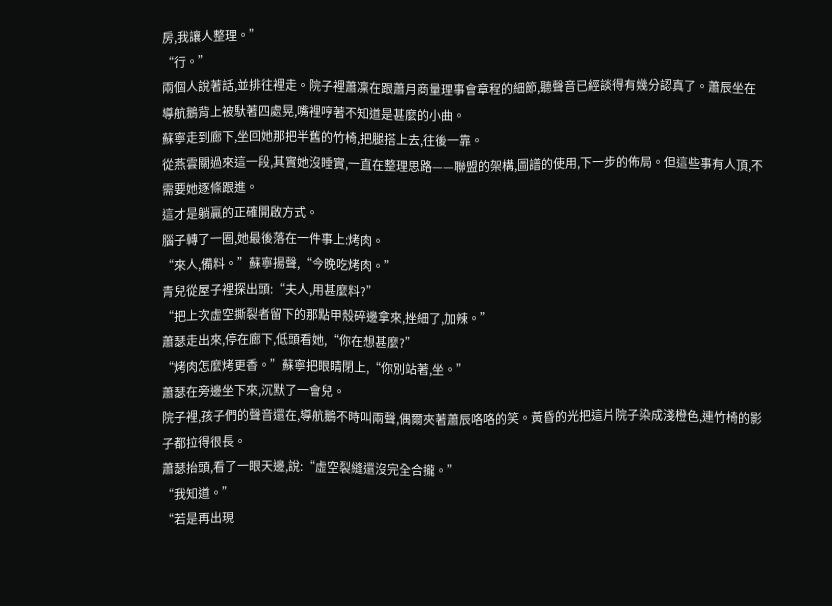房,我讓人整理。”
“行。”
兩個人說著話,並排往裡走。院子裡蕭凜在跟蕭月商量理事會章程的細節,聽聲音已經談得有幾分認真了。蕭辰坐在導航鵝背上被馱著四處晃,嘴裡哼著不知道是甚麼的小曲。
蘇寧走到廊下,坐回她那把半舊的竹椅,把腿搭上去,往後一靠。
從燕雲關過來這一段,其實她沒睡實,一直在整理思路——聯盟的架構,圖譜的使用,下一步的佈局。但這些事有人頂,不需要她逐條跟進。
這才是躺贏的正確開啟方式。
腦子轉了一圈,她最後落在一件事上:烤肉。
“來人,備料。”蘇寧揚聲,“今晚吃烤肉。”
青兒從屋子裡探出頭:“夫人,用甚麼料?”
“把上次虛空撕裂者留下的那點甲殼碎邊拿來,挫細了,加辣。”
蕭瑟走出來,停在廊下,低頭看她,“你在想甚麼?”
“烤肉怎麼烤更香。”蘇寧把眼睛閉上,“你別站著,坐。”
蕭瑟在旁邊坐下來,沉默了一會兒。
院子裡,孩子們的聲音還在,導航鵝不時叫兩聲,偶爾夾著蕭辰咯咯的笑。黃昏的光把這片院子染成淺橙色,連竹椅的影子都拉得很長。
蕭瑟抬頭,看了一眼天邊,說:“虛空裂縫還沒完全合攏。”
“我知道。”
“若是再出現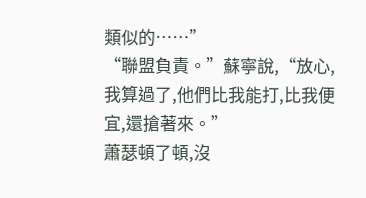類似的……”
“聯盟負責。”蘇寧說,“放心,我算過了,他們比我能打,比我便宜,還搶著來。”
蕭瑟頓了頓,沒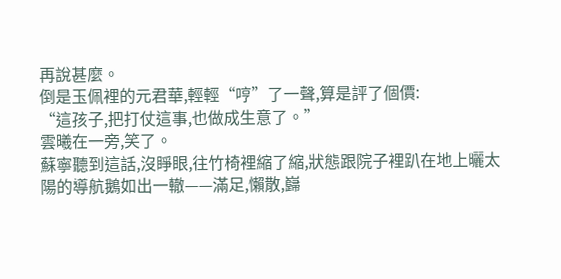再說甚麼。
倒是玉佩裡的元君華,輕輕“哼”了一聲,算是評了個價:
“這孩子,把打仗這事,也做成生意了。”
雲曦在一旁,笑了。
蘇寧聽到這話,沒睜眼,往竹椅裡縮了縮,狀態跟院子裡趴在地上曬太陽的導航鵝如出一轍——滿足,懶散,巋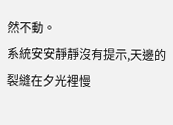然不動。
系統安安靜靜沒有提示,天邊的裂縫在夕光裡慢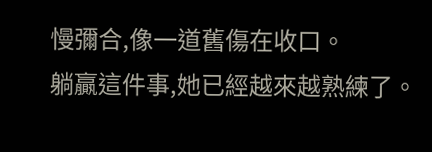慢彌合,像一道舊傷在收口。
躺贏這件事,她已經越來越熟練了。